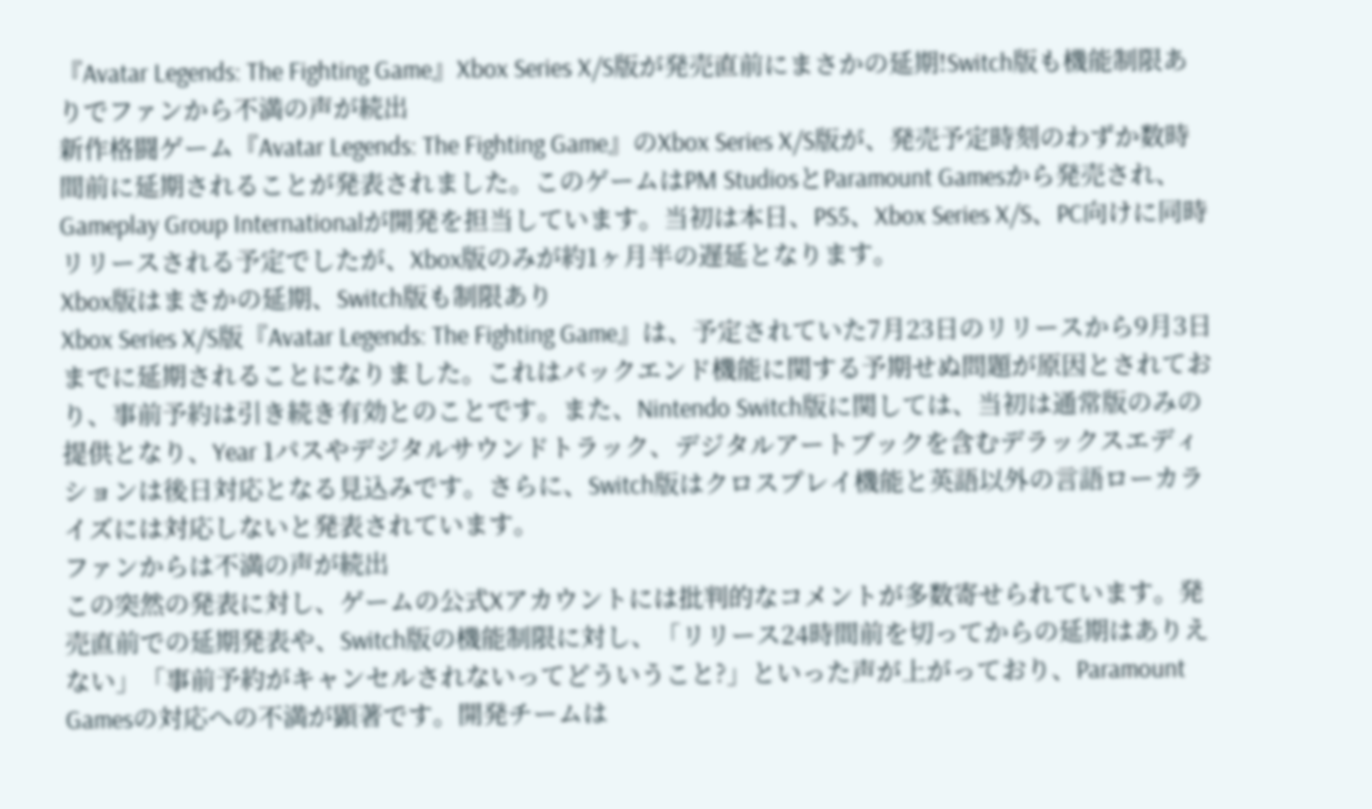『Avatar Legends: The Fighting Game』Xbox Series X/S版が発売直前にまさかの延期!Switch版も機能制限ありでファンから不満の声が続出
新作格闘ゲーム『Avatar Legends: The Fighting Game』のXbox Series X/S版が、発売予定時刻のわずか数時間前に延期されることが発表されました。このゲームはPM StudiosとParamount Gamesから発売され、Gameplay Group Internationalが開発を担当しています。当初は本日、PS5、Xbox Series X/S、PC向けに同時リリースされる予定でしたが、Xbox版のみが約1ヶ月半の遅延となります。
Xbox版はまさかの延期、Switch版も制限あり
Xbox Series X/S版『Avatar Legends: The Fighting Game』は、予定されていた7月23日のリリースから9月3日までに延期されることになりました。これはバックエンド機能に関する予期せぬ問題が原因とされており、事前予約は引き続き有効とのことです。また、Nintendo Switch版に関しては、当初は通常版のみの提供となり、Year 1パスやデジタルサウンドトラック、デジタルアートブックを含むデラックスエディションは後日対応となる見込みです。さらに、Switch版はクロスプレイ機能と英語以外の言語ローカライズには対応しないと発表されています。
ファンからは不満の声が続出
この突然の発表に対し、ゲームの公式Xアカウントには批判的なコメントが多数寄せられています。発売直前での延期発表や、Switch版の機能制限に対し、「リリース24時間前を切ってからの延期はありえない」「事前予約がキャンセルされないってどういうこと?」といった声が上がっており、Paramount Gamesの対応への不満が顕著です。開発チームは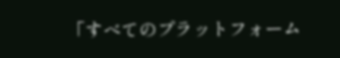「すべてのプラットフォーム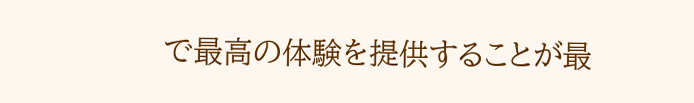で最高の体験を提供することが最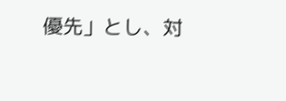優先」とし、対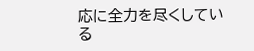応に全力を尽くしている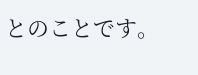とのことです。